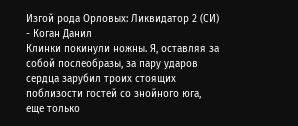Изгой рода Орловых: Ликвидатор 2 (СИ) - Коган Данил
Клинки покинули ножны. Я, оставляя за собой послеобразы, за пару ударов сердца зарубил троих стоящих поблизости гостей со знойного юга, еще только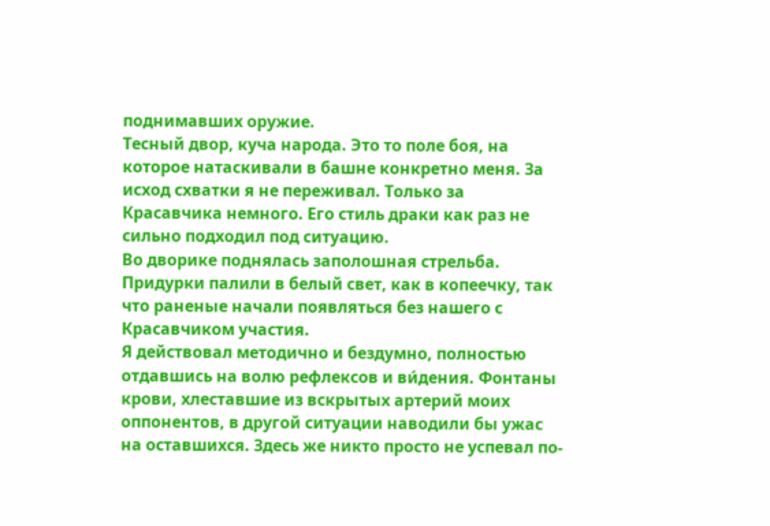поднимавших оружие.
Тесный двор, куча народа. Это то поле боя, на которое натаскивали в башне конкретно меня. За исход схватки я не переживал. Только за Красавчика немного. Его стиль драки как раз не сильно подходил под ситуацию.
Во дворике поднялась заполошная стрельба. Придурки палили в белый свет, как в копеечку, так что раненые начали появляться без нашего с Красавчиком участия.
Я действовал методично и бездумно, полностью отдавшись на волю рефлексов и ви́дения. Фонтаны крови, хлеставшие из вскрытых артерий моих оппонентов, в другой ситуации наводили бы ужас на оставшихся. Здесь же никто просто не успевал по-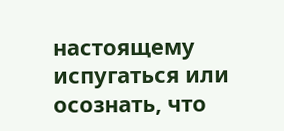настоящему испугаться или осознать, что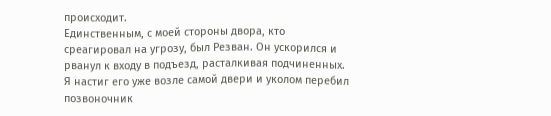происходит.
Единственным, с моей стороны двора, кто среагировал на угрозу, был Резван. Он ускорился и рванул к входу в подъезд, расталкивая подчиненных.
Я настиг его уже возле самой двери и уколом перебил позвоночник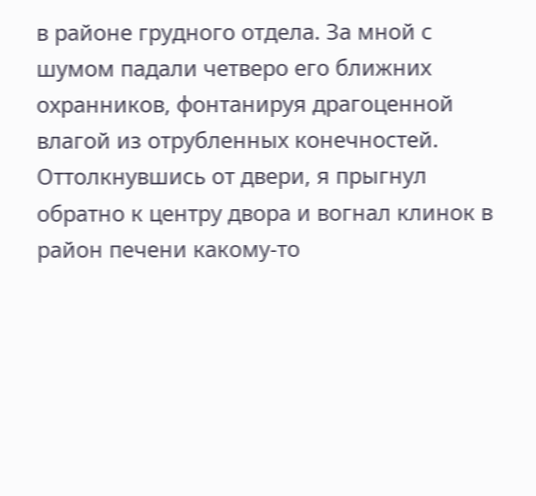в районе грудного отдела. За мной с шумом падали четверо его ближних охранников, фонтанируя драгоценной влагой из отрубленных конечностей.
Оттолкнувшись от двери, я прыгнул обратно к центру двора и вогнал клинок в район печени какому-то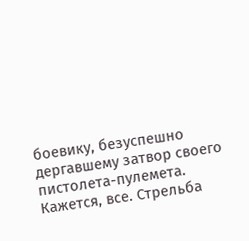боевику, безуспешно дергавшему затвор своего пистолета-пулемета.
Кажется, все. Стрельба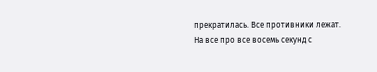прекратилась. Все противники лежат. На все про все восемь секунд с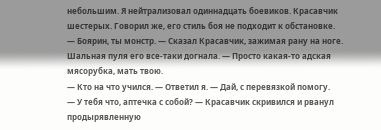небольшим. Я нейтрализовал одиннадцать боевиков. Красавчик шестерых. Говорил же, его стиль боя не подходит к обстановке.
— Боярин, ты монстр. — Сказал Красавчик, зажимая рану на ноге. Шальная пуля его все-таки догнала. — Просто какая-то адская мясорубка, мать твою.
— Кто на что учился. — Ответил я. — Дай, с перевязкой помогу.
— У тебя что, аптечка с собой? — Красавчик скривился и рванул продырявленную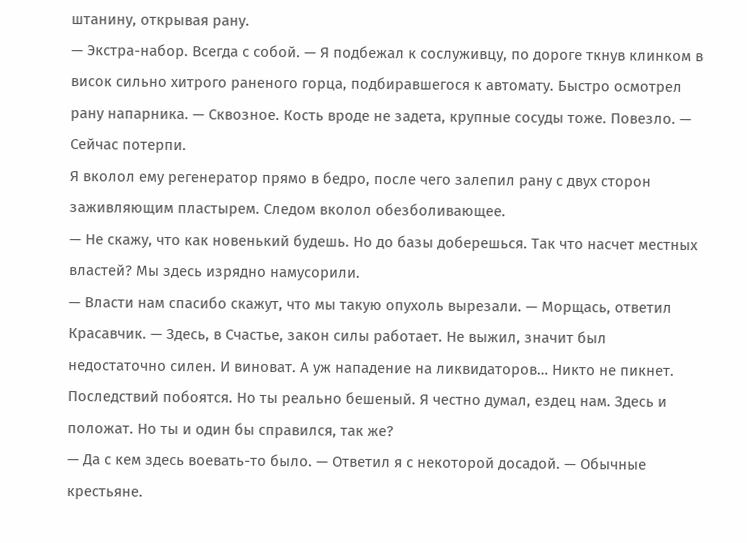штанину, открывая рану.
— Экстра-набор. Всегда с собой. — Я подбежал к сослуживцу, по дороге ткнув клинком в висок сильно хитрого раненого горца, подбиравшегося к автомату. Быстро осмотрел рану напарника. — Сквозное. Кость вроде не задета, крупные сосуды тоже. Повезло. — Сейчас потерпи.
Я вколол ему регенератор прямо в бедро, после чего залепил рану с двух сторон заживляющим пластырем. Следом вколол обезболивающее.
— Не скажу, что как новенький будешь. Но до базы доберешься. Так что насчет местных властей? Мы здесь изрядно намусорили.
— Власти нам спасибо скажут, что мы такую опухоль вырезали. — Морщась, ответил Красавчик. — Здесь, в Счастье, закон силы работает. Не выжил, значит был недостаточно силен. И виноват. А уж нападение на ликвидаторов… Никто не пикнет. Последствий побоятся. Но ты реально бешеный. Я честно думал, ездец нам. Здесь и положат. Но ты и один бы справился, так же?
— Да с кем здесь воевать-то было. — Ответил я с некоторой досадой. — Обычные крестьяне.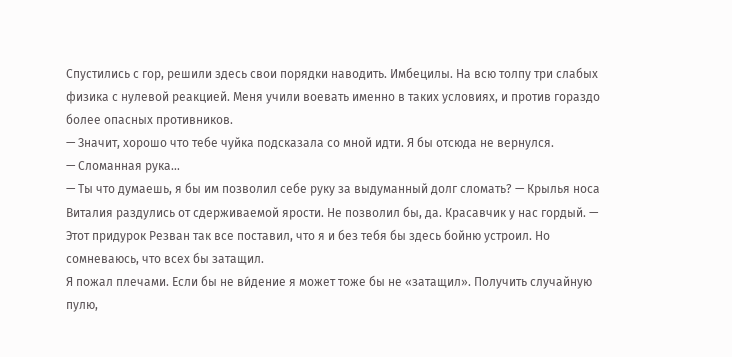Спустились с гор, решили здесь свои порядки наводить. Имбецилы. На всю толпу три слабых физика с нулевой реакцией. Меня учили воевать именно в таких условиях, и против гораздо более опасных противников.
— Значит, хорошо что тебе чуйка подсказала со мной идти. Я бы отсюда не вернулся.
— Сломанная рука…
— Ты что думаешь, я бы им позволил себе руку за выдуманный долг сломать? — Крылья носа Виталия раздулись от сдерживаемой ярости. Не позволил бы, да. Красавчик у нас гордый. — Этот придурок Резван так все поставил, что я и без тебя бы здесь бойню устроил. Но сомневаюсь, что всех бы затащил.
Я пожал плечами. Если бы не ви́дение я может тоже бы не «затащил». Получить случайную пулю,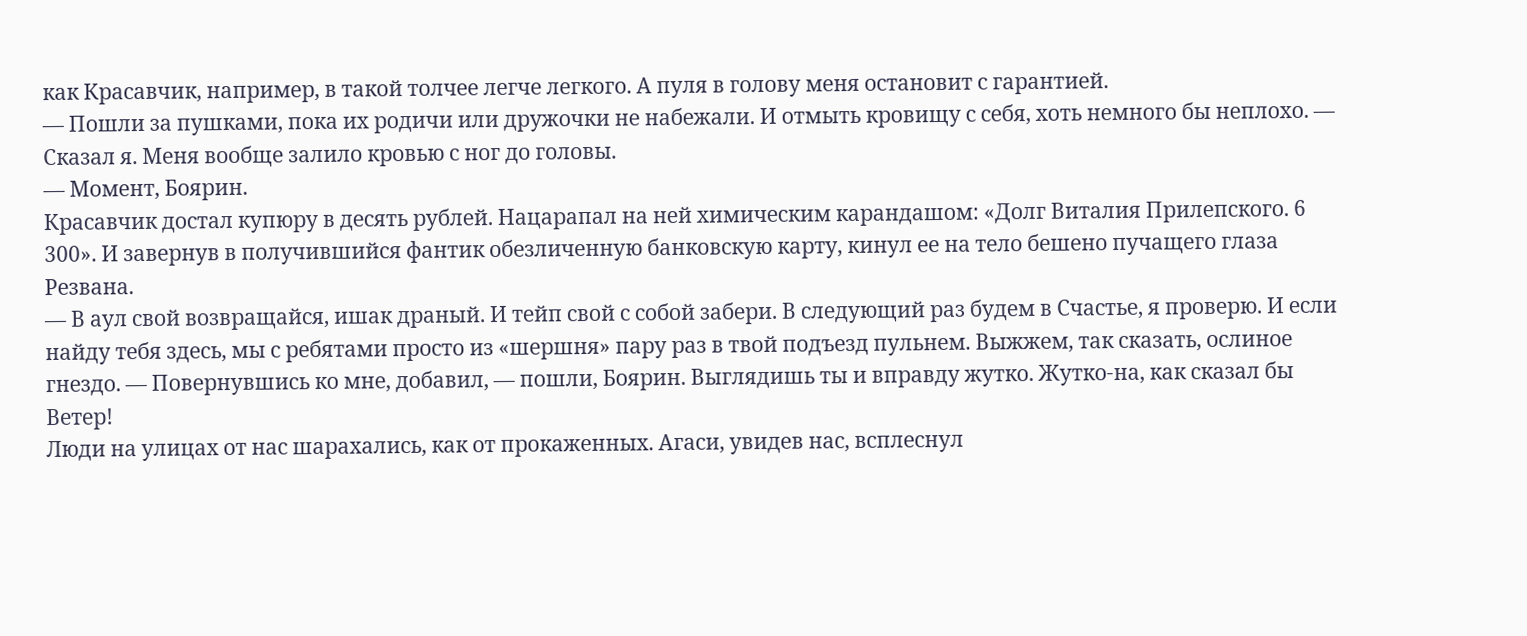как Красавчик, например, в такой толчее легче легкого. А пуля в голову меня остановит с гарантией.
— Пошли за пушками, пока их родичи или дружочки не набежали. И отмыть кровищу с себя, хоть немного бы неплохо. — Сказал я. Меня вообще залило кровью с ног до головы.
— Момент, Боярин.
Красавчик достал купюру в десять рублей. Нацарапал на ней химическим карандашом: «Долг Виталия Прилепского. 6 300». И завернув в получившийся фантик обезличенную банковскую карту, кинул ее на тело бешено пучащего глаза Резвана.
— В аул свой возвращайся, ишак драный. И тейп свой с собой забери. В следующий раз будем в Счастье, я проверю. И если найду тебя здесь, мы с ребятами просто из «шершня» пару раз в твой подъезд пульнем. Выжжем, так сказать, ослиное гнездо. — Повернувшись ко мне, добавил, — пошли, Боярин. Выглядишь ты и вправду жутко. Жутко-на, как сказал бы Ветер!
Люди на улицах от нас шарахались, как от прокаженных. Агаси, увидев нас, всплеснул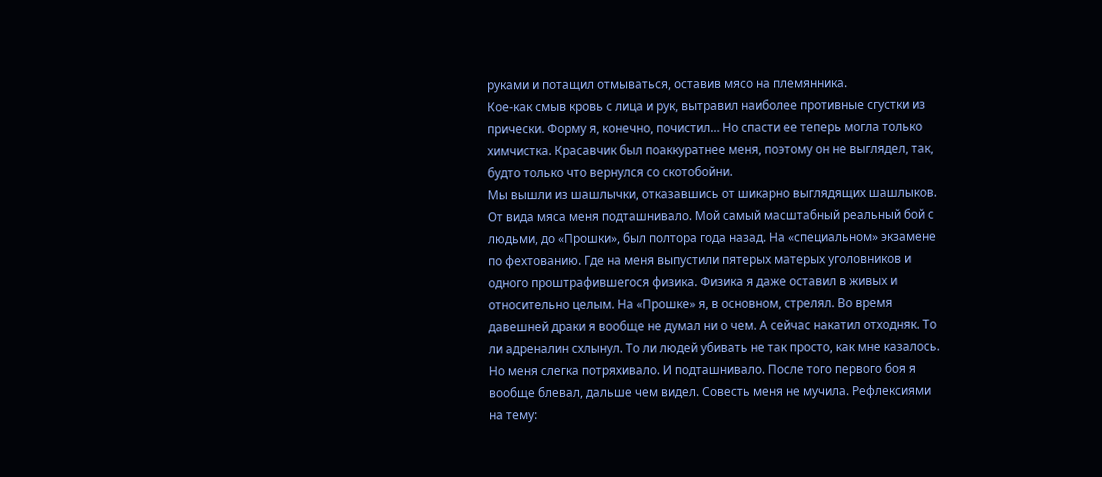руками и потащил отмываться, оставив мясо на племянника.
Кое-как смыв кровь с лица и рук, вытравил наиболее противные сгустки из прически. Форму я, конечно, почистил… Но спасти ее теперь могла только химчистка. Красавчик был поаккуратнее меня, поэтому он не выглядел, так, будто только что вернулся со скотобойни.
Мы вышли из шашлычки, отказавшись от шикарно выглядящих шашлыков. От вида мяса меня подташнивало. Мой самый масштабный реальный бой с людьми, до «Прошки», был полтора года назад. На «специальном» экзамене по фехтованию. Где на меня выпустили пятерых матерых уголовников и одного проштрафившегося физика. Физика я даже оставил в живых и относительно целым. На «Прошке» я, в основном, стрелял. Во время давешней драки я вообще не думал ни о чем. А сейчас накатил отходняк. То ли адреналин схлынул. То ли людей убивать не так просто, как мне казалось. Но меня слегка потряхивало. И подташнивало. После того первого боя я вообще блевал, дальше чем видел. Совесть меня не мучила. Рефлексиями на тему: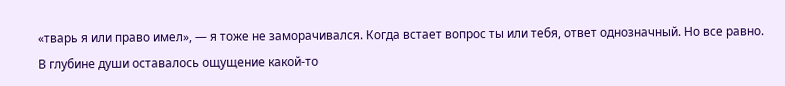«тварь я или право имел», — я тоже не заморачивался. Когда встает вопрос ты или тебя, ответ однозначный. Но все равно. В глубине души оставалось ощущение какой-то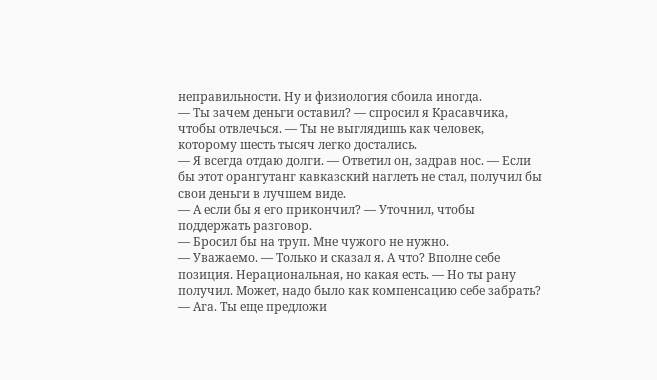неправильности. Ну и физиология сбоила иногда.
— Ты зачем деньги оставил? — спросил я Красавчика, чтобы отвлечься. — Ты не выглядишь как человек, которому шесть тысяч легко достались.
— Я всегда отдаю долги. — Ответил он, задрав нос. — Если бы этот орангутанг кавказский наглеть не стал, получил бы свои деньги в лучшем виде.
— А если бы я его прикончил? — Уточнил, чтобы поддержать разговор.
— Бросил бы на труп. Мне чужого не нужно.
— Уважаемо. — Только и сказал я. А что? Вполне себе позиция. Нерациональная, но какая есть. — Но ты рану получил. Может, надо было как компенсацию себе забрать?
— Ага. Ты еще предложи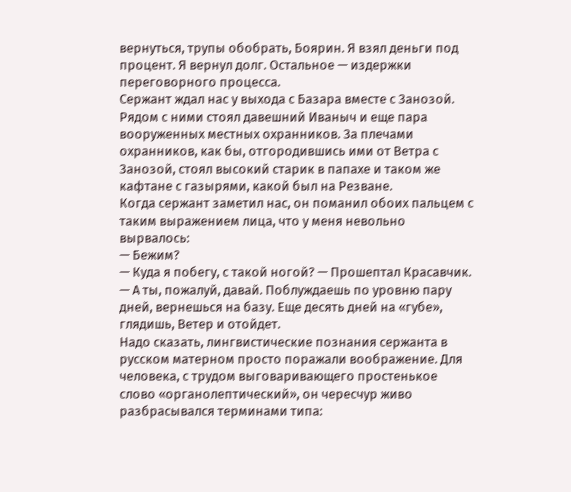вернуться, трупы обобрать, Боярин. Я взял деньги под процент. Я вернул долг. Остальное — издержки переговорного процесса.
Сержант ждал нас у выхода с Базара вместе с Занозой. Рядом с ними стоял давешний Иваныч и еще пара вооруженных местных охранников. За плечами охранников, как бы, отгородившись ими от Ветра с Занозой, стоял высокий старик в папахе и таком же кафтане с газырями, какой был на Резване.
Когда сержант заметил нас, он поманил обоих пальцем с таким выражением лица, что у меня невольно вырвалось:
— Бежим?
— Куда я побегу, с такой ногой? — Прошептал Красавчик. — А ты, пожалуй, давай. Поблуждаешь по уровню пару дней, вернешься на базу. Еще десять дней на «губе», глядишь, Ветер и отойдет.
Надо сказать, лингвистические познания сержанта в русском матерном просто поражали воображение. Для человека, с трудом выговаривающего простенькое слово «органолептический», он чересчур живо разбрасывался терминами типа: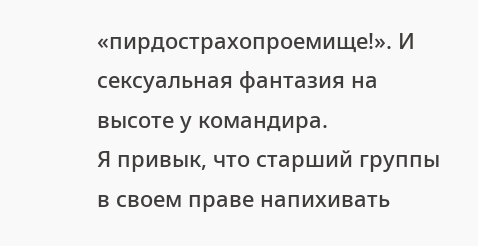«пирдострахопроемище!». И сексуальная фантазия на высоте у командира.
Я привык, что старший группы в своем праве напихивать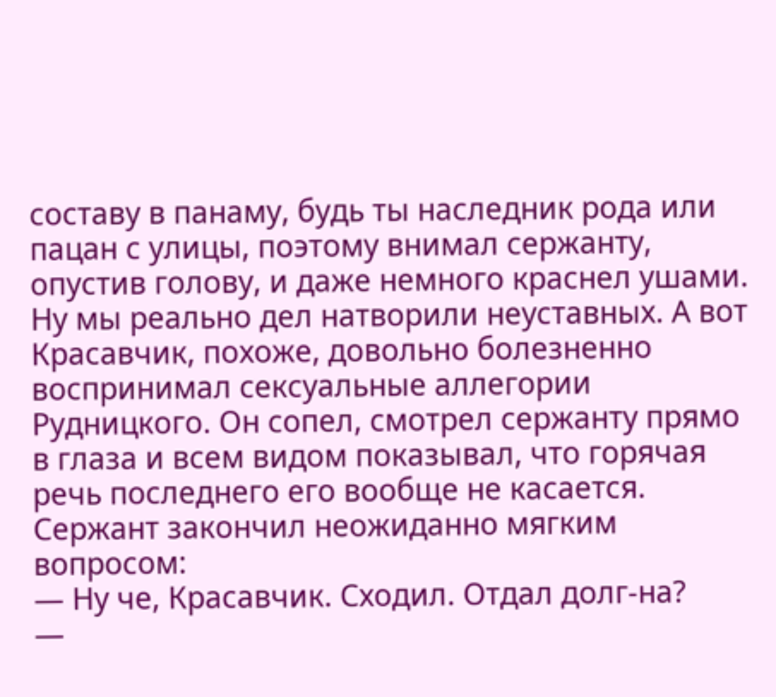составу в панаму, будь ты наследник рода или пацан с улицы, поэтому внимал сержанту, опустив голову, и даже немного краснел ушами. Ну мы реально дел натворили неуставных. А вот Красавчик, похоже, довольно болезненно воспринимал сексуальные аллегории Рудницкого. Он сопел, смотрел сержанту прямо в глаза и всем видом показывал, что горячая речь последнего его вообще не касается.
Сержант закончил неожиданно мягким вопросом:
— Ну че, Красавчик. Сходил. Отдал долг-на?
—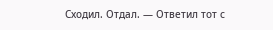Сходил. Отдал. — Ответил тот с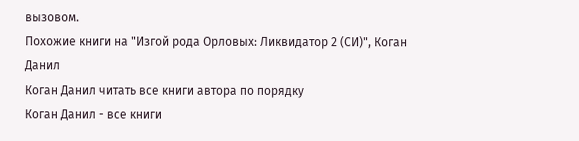вызовом.
Похожие книги на "Изгой рода Орловых: Ликвидатор 2 (СИ)", Коган Данил
Коган Данил читать все книги автора по порядку
Коган Данил - все книги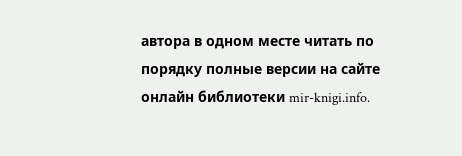автора в одном месте читать по порядку полные версии на сайте онлайн библиотеки mir-knigi.info.